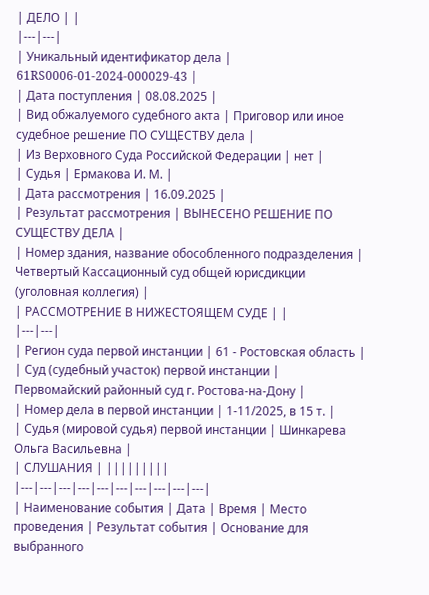| ДЕЛО | |
|---|---|
| Уникальный идентификатор дела | 61RS0006-01-2024-000029-43 |
| Дата поступления | 08.08.2025 |
| Вид обжалуемого судебного акта | Приговор или иное судебное решение ПО СУЩЕСТВУ дела |
| Из Верховного Суда Российской Федерации | нет |
| Судья | Ермакова И. М. |
| Дата рассмотрения | 16.09.2025 |
| Результат рассмотрения | ВЫНЕСЕНО РЕШЕНИЕ ПО СУЩЕСТВУ ДЕЛА |
| Номер здания, название обособленного подразделения | Четвертый Кассационный суд общей юрисдикции (уголовная коллегия) |
| РАССМОТРЕНИЕ В НИЖЕСТОЯЩЕМ СУДЕ | |
|---|---|
| Регион суда первой инстанции | 61 - Ростовская область |
| Суд (судебный участок) первой инстанции | Первомайский районный суд г. Ростова-на-Дону |
| Номер дела в первой инстанции | 1-11/2025, в 15 т. |
| Судья (мировой судья) первой инстанции | Шинкарева Ольга Васильевна |
| СЛУШАНИЯ | |||||||||
|---|---|---|---|---|---|---|---|---|---|
| Наименование события | Дата | Время | Место проведения | Результат события | Основание для выбранного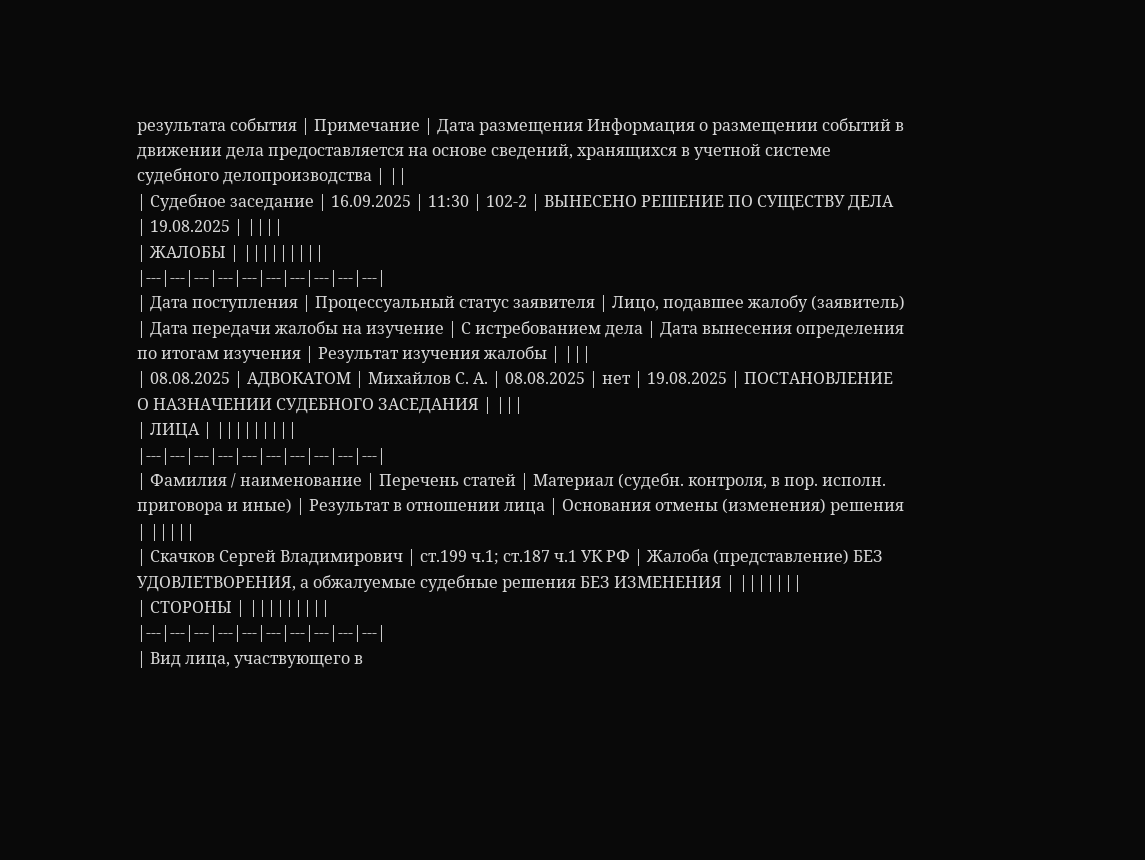результата события | Примечание | Дата размещения Информация о размещении событий в движении дела предоставляется на основе сведений, хранящихся в учетной системе судебного делопроизводства | ||
| Судебное заседание | 16.09.2025 | 11:30 | 102-2 | ВЫНЕСЕНО РЕШЕНИЕ ПО СУЩЕСТВУ ДЕЛА | 19.08.2025 | ||||
| ЖАЛОБЫ | |||||||||
|---|---|---|---|---|---|---|---|---|---|
| Дата поступления | Процессуальный статус заявителя | Лицо, подавшее жалобу (заявитель) | Дата передачи жалобы на изучение | С истребованием дела | Дата вынесения определения по итогам изучения | Результат изучения жалобы | |||
| 08.08.2025 | АДВОКАТОМ | Михайлов С. А. | 08.08.2025 | нет | 19.08.2025 | ПОСТАНОВЛЕНИЕ О НАЗНАЧЕНИИ СУДЕБНОГО ЗАСЕДАНИЯ | |||
| ЛИЦА | |||||||||
|---|---|---|---|---|---|---|---|---|---|
| Фамилия / наименование | Перечень статей | Материал (судебн. контроля, в пор. исполн. приговора и иные) | Результат в отношении лица | Основания отмены (изменения) решения | |||||
| Скачков Сергей Владимирович | ст.199 ч.1; ст.187 ч.1 УК РФ | Жалоба (представление) БЕЗ УДОВЛЕТВОРЕНИЯ, а обжалуемые судебные решения БЕЗ ИЗМЕНЕНИЯ | |||||||
| СТОРОНЫ | |||||||||
|---|---|---|---|---|---|---|---|---|---|
| Вид лица, участвующего в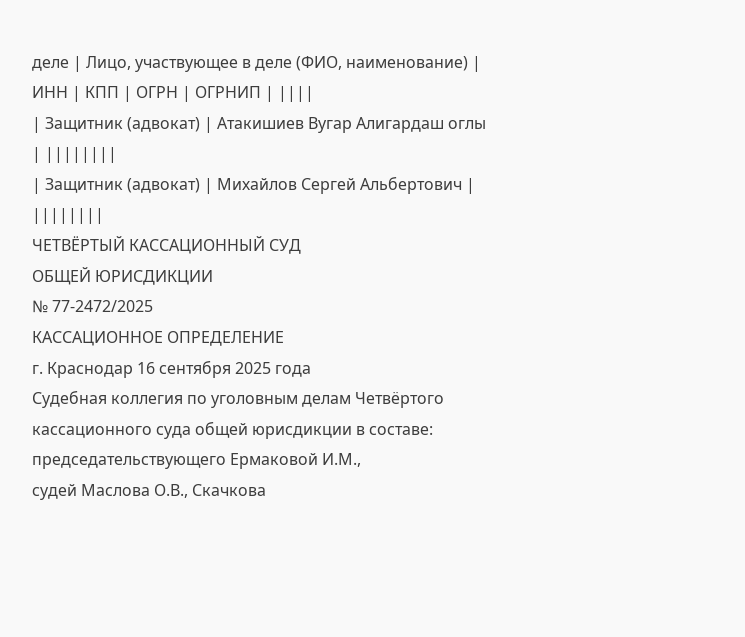деле | Лицо, участвующее в деле (ФИО, наименование) | ИНН | КПП | ОГРН | ОГРНИП | ||||
| Защитник (адвокат) | Атакишиев Вугар Алигардаш оглы | ||||||||
| Защитник (адвокат) | Михайлов Сергей Альбертович | ||||||||
ЧЕТВЁРТЫЙ КАССАЦИОННЫЙ СУД
ОБЩЕЙ ЮРИСДИКЦИИ
№ 77-2472/2025
КАССАЦИОННОЕ ОПРЕДЕЛЕНИЕ
г. Краснодар 16 сентября 2025 года
Судебная коллегия по уголовным делам Четвёртого кассационного суда общей юрисдикции в составе:
председательствующего Ермаковой И.М.,
судей Маслова О.В., Скачкова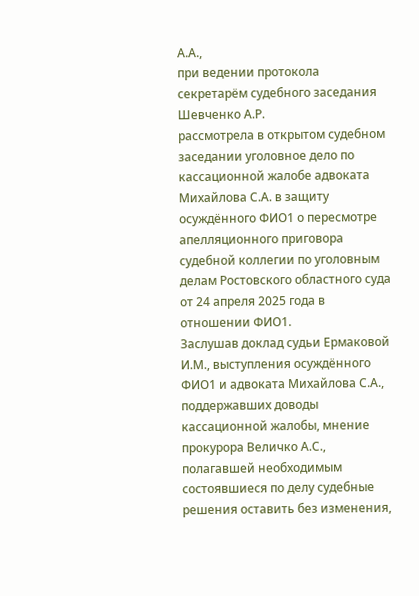А.А.,
при ведении протокола секретарём судебного заседания Шевченко А.Р.
рассмотрела в открытом судебном заседании уголовное дело по кассационной жалобе адвоката Михайлова С.А. в защиту осуждённого ФИО1 о пересмотре апелляционного приговора судебной коллегии по уголовным делам Ростовского областного суда от 24 апреля 2025 года в отношении ФИО1.
Заслушав доклад судьи Ермаковой И.М., выступления осуждённого ФИО1 и адвоката Михайлова С.А., поддержавших доводы кассационной жалобы, мнение прокурора Величко А.С., полагавшей необходимым состоявшиеся по делу судебные решения оставить без изменения,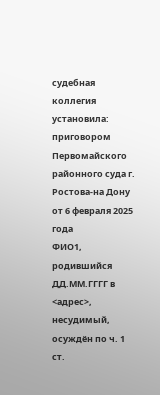судебная коллегия
установила:
приговором Первомайского районного суда г. Ростова-на Дону от 6 февраля 2025 года
ФИО1, родившийся ДД.ММ.ГГГГ в <адрес>, несудимый,
осуждён по ч. 1 ст.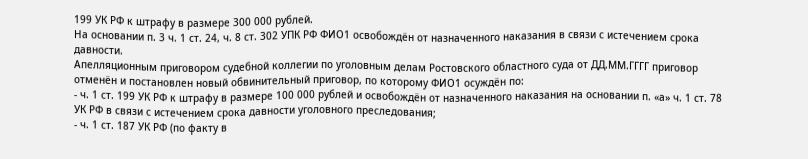199 УК РФ к штрафу в размере 300 000 рублей.
На основании п. 3 ч. 1 ст. 24, ч. 8 ст. 302 УПК РФ ФИО1 освобождён от назначенного наказания в связи с истечением срока давности.
Апелляционным приговором судебной коллегии по уголовным делам Ростовского областного суда от ДД.ММ.ГГГГ приговор отменён и постановлен новый обвинительный приговор, по которому ФИО1 осуждён по:
- ч. 1 ст. 199 УК РФ к штрафу в размере 100 000 рублей и освобождён от назначенного наказания на основании п. «а» ч. 1 ст. 78 УК РФ в связи с истечением срока давности уголовного преследования;
- ч. 1 ст. 187 УК РФ (по факту в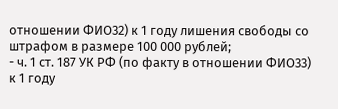отношении ФИО32) к 1 году лишения свободы со штрафом в размере 100 000 рублей;
- ч. 1 ст. 187 УК РФ (по факту в отношении ФИО33) к 1 году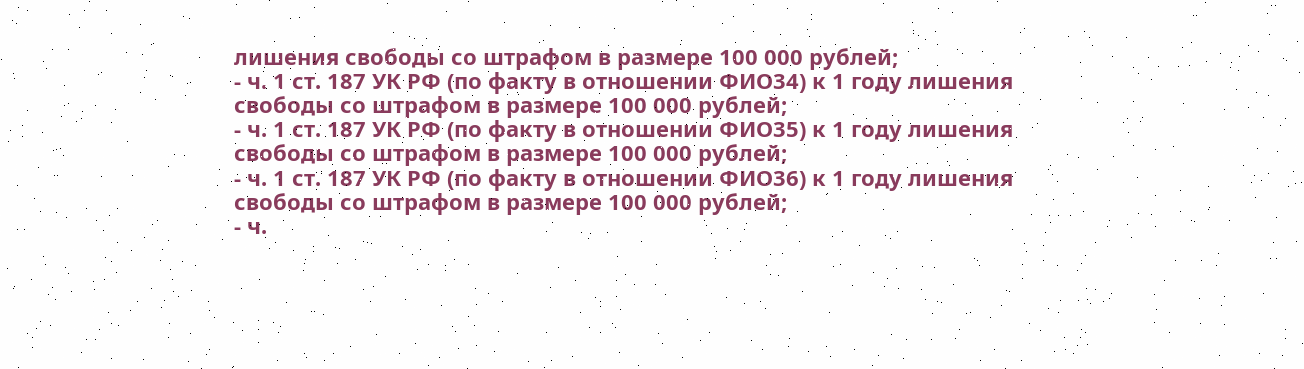лишения свободы со штрафом в размере 100 000 рублей;
- ч. 1 ст. 187 УК РФ (по факту в отношении ФИО34) к 1 году лишения свободы со штрафом в размере 100 000 рублей;
- ч. 1 ст. 187 УК РФ (по факту в отношении ФИО35) к 1 году лишения свободы со штрафом в размере 100 000 рублей;
- ч. 1 ст. 187 УК РФ (по факту в отношении ФИО36) к 1 году лишения свободы со штрафом в размере 100 000 рублей;
- ч.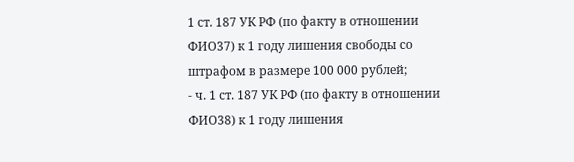1 ст. 187 УК РФ (по факту в отношении ФИО37) к 1 году лишения свободы со штрафом в размере 100 000 рублей;
- ч. 1 ст. 187 УК РФ (по факту в отношении ФИО38) к 1 году лишения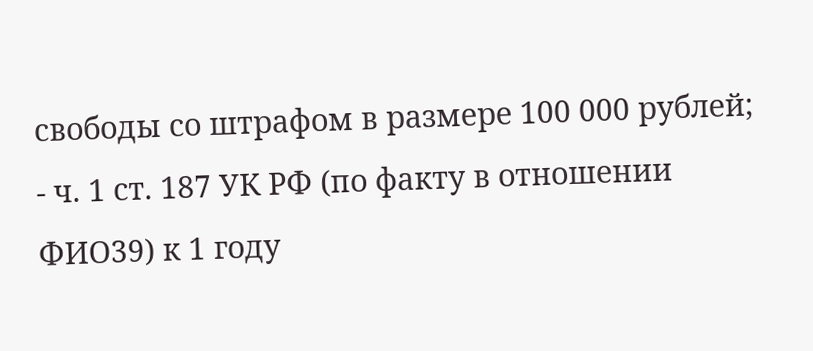свободы со штрафом в размере 100 000 рублей;
- ч. 1 ст. 187 УК РФ (по факту в отношении ФИО39) к 1 году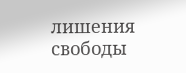лишения свободы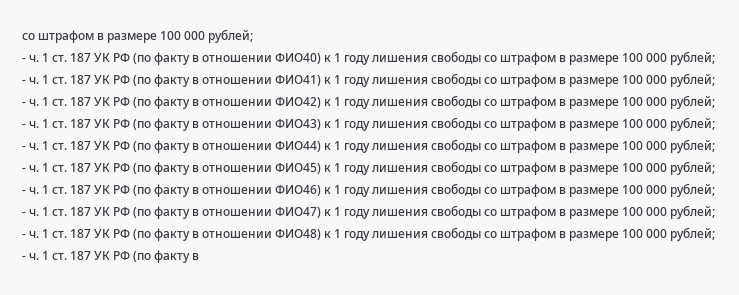со штрафом в размере 100 000 рублей;
- ч. 1 ст. 187 УК РФ (по факту в отношении ФИО40) к 1 году лишения свободы со штрафом в размере 100 000 рублей;
- ч. 1 ст. 187 УК РФ (по факту в отношении ФИО41) к 1 году лишения свободы со штрафом в размере 100 000 рублей;
- ч. 1 ст. 187 УК РФ (по факту в отношении ФИО42) к 1 году лишения свободы со штрафом в размере 100 000 рублей;
- ч. 1 ст. 187 УК РФ (по факту в отношении ФИО43) к 1 году лишения свободы со штрафом в размере 100 000 рублей;
- ч. 1 ст. 187 УК РФ (по факту в отношении ФИО44) к 1 году лишения свободы со штрафом в размере 100 000 рублей;
- ч. 1 ст. 187 УК РФ (по факту в отношении ФИО45) к 1 году лишения свободы со штрафом в размере 100 000 рублей;
- ч. 1 ст. 187 УК РФ (по факту в отношении ФИО46) к 1 году лишения свободы со штрафом в размере 100 000 рублей;
- ч. 1 ст. 187 УК РФ (по факту в отношении ФИО47) к 1 году лишения свободы со штрафом в размере 100 000 рублей;
- ч. 1 ст. 187 УК РФ (по факту в отношении ФИО48) к 1 году лишения свободы со штрафом в размере 100 000 рублей;
- ч. 1 ст. 187 УК РФ (по факту в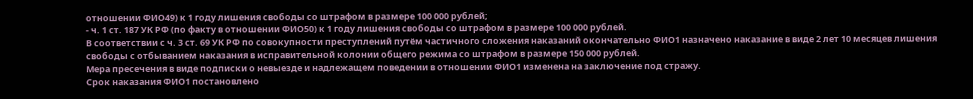отношении ФИО49) к 1 году лишения свободы со штрафом в размере 100 000 рублей;
- ч. 1 ст. 187 УК РФ (по факту в отношении ФИО50) к 1 году лишения свободы со штрафом в размере 100 000 рублей.
В соответствии с ч. 3 ст. 69 УК РФ по совокупности преступлений путём частичного сложения наказаний окончательно ФИО1 назначено наказание в виде 2 лет 10 месяцев лишения свободы с отбыванием наказания в исправительной колонии общего режима со штрафом в размере 150 000 рублей.
Мера пресечения в виде подписки о невыезде и надлежащем поведении в отношении ФИО1 изменена на заключение под стражу.
Срок наказания ФИО1 постановлено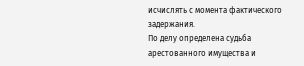исчислять с момента фактического задержания.
По делу определена судьба арестованного имущества и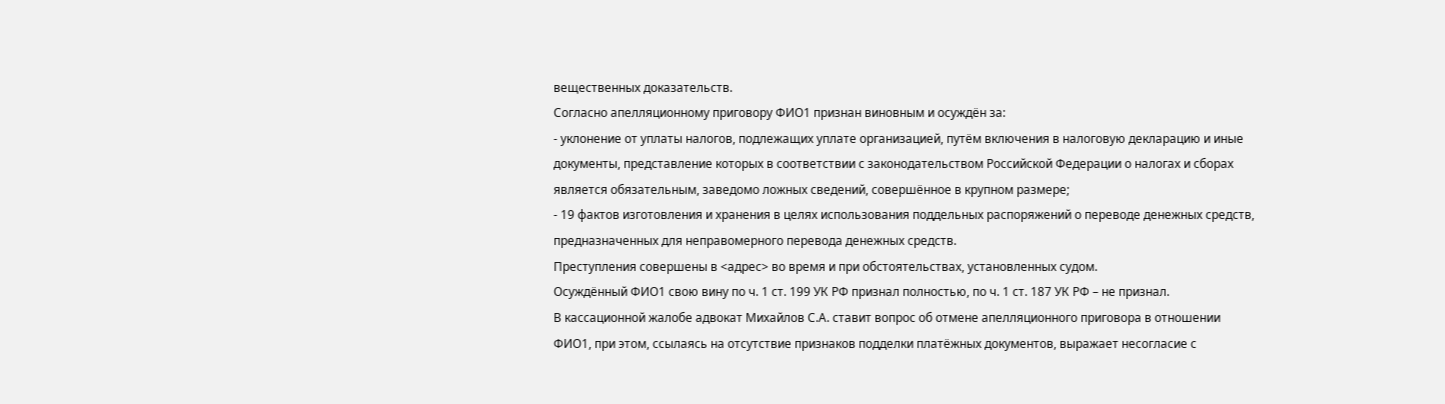вещественных доказательств.
Согласно апелляционному приговору ФИО1 признан виновным и осуждён за:
- уклонение от уплаты налогов, подлежащих уплате организацией, путём включения в налоговую декларацию и иные документы, представление которых в соответствии с законодательством Российской Федерации о налогах и сборах является обязательным, заведомо ложных сведений, совершённое в крупном размере;
- 19 фактов изготовления и хранения в целях использования поддельных распоряжений о переводе денежных средств, предназначенных для неправомерного перевода денежных средств.
Преступления совершены в <адрес> во время и при обстоятельствах, установленных судом.
Осуждённый ФИО1 свою вину по ч. 1 ст. 199 УК РФ признал полностью, по ч. 1 ст. 187 УК РФ – не признал.
В кассационной жалобе адвокат Михайлов С.А. ставит вопрос об отмене апелляционного приговора в отношении ФИО1, при этом, ссылаясь на отсутствие признаков подделки платёжных документов, выражает несогласие с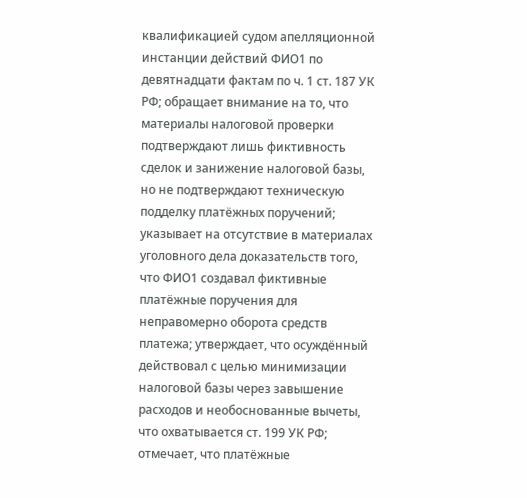квалификацией судом апелляционной инстанции действий ФИО1 по девятнадцати фактам по ч. 1 ст. 187 УК РФ; обращает внимание на то, что материалы налоговой проверки подтверждают лишь фиктивность сделок и занижение налоговой базы, но не подтверждают техническую подделку платёжных поручений; указывает на отсутствие в материалах уголовного дела доказательств того, что ФИО1 создавал фиктивные платёжные поручения для неправомерно оборота средств платежа; утверждает, что осуждённый действовал с целью минимизации налоговой базы через завышение расходов и необоснованные вычеты, что охватывается ст. 199 УК РФ; отмечает, что платёжные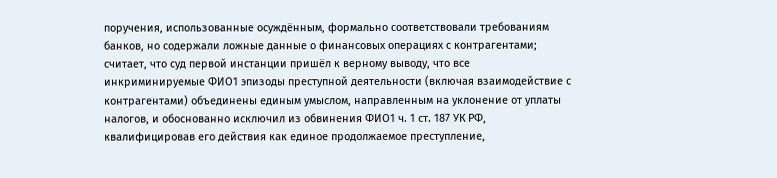поручения, использованные осуждённым, формально соответствовали требованиям банков, но содержали ложные данные о финансовых операциях с контрагентами; считает, что суд первой инстанции пришёл к верному выводу, что все инкриминируемые ФИО1 эпизоды преступной деятельности (включая взаимодействие с контрагентами) объединены единым умыслом, направленным на уклонение от уплаты налогов, и обоснованно исключил из обвинения ФИО1 ч. 1 ст. 187 УК РФ, квалифицировав его действия как единое продолжаемое преступление,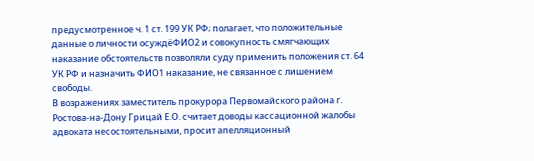предусмотренное ч. 1 ст. 199 УК РФ; полагает, что положительные данные о личности осуждёФИО2 и совокупность смягчающих наказание обстоятельств позволяли суду применить положения ст. 64 УК РФ и назначить ФИО1 наказание, не связанное с лишением свободы.
В возражениях заместитель прокурора Первомайского района г. Ростова-на-Дону Грицай Е.О. считает доводы кассационной жалобы адвоката несостоятельными, просит апелляционный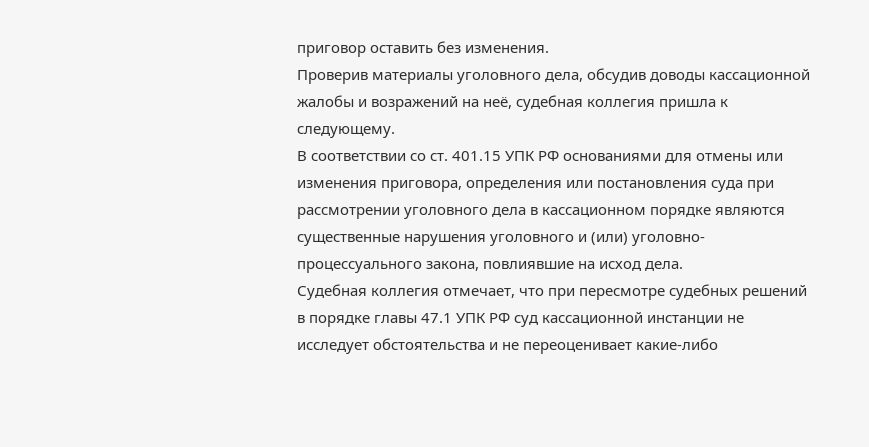приговор оставить без изменения.
Проверив материалы уголовного дела, обсудив доводы кассационной жалобы и возражений на неё, судебная коллегия пришла к следующему.
В соответствии со ст. 401.15 УПК РФ основаниями для отмены или изменения приговора, определения или постановления суда при рассмотрении уголовного дела в кассационном порядке являются существенные нарушения уголовного и (или) уголовно-процессуального закона, повлиявшие на исход дела.
Судебная коллегия отмечает, что при пересмотре судебных решений в порядке главы 47.1 УПК РФ суд кассационной инстанции не исследует обстоятельства и не переоценивает какие-либо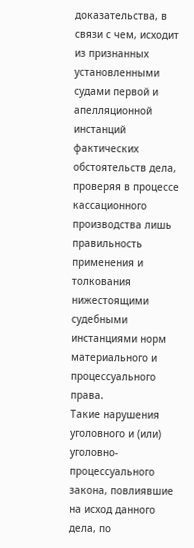доказательства, в связи с чем, исходит из признанных установленными судами первой и апелляционной инстанций фактических обстоятельств дела, проверяя в процессе кассационного производства лишь правильность применения и толкования нижестоящими судебными инстанциями норм материального и процессуального права.
Такие нарушения уголовного и (или) уголовно-процессуального закона, повлиявшие на исход данного дела, по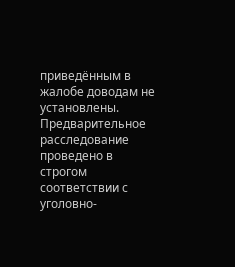приведённым в жалобе доводам не установлены.
Предварительное расследование проведено в строгом соответствии с уголовно-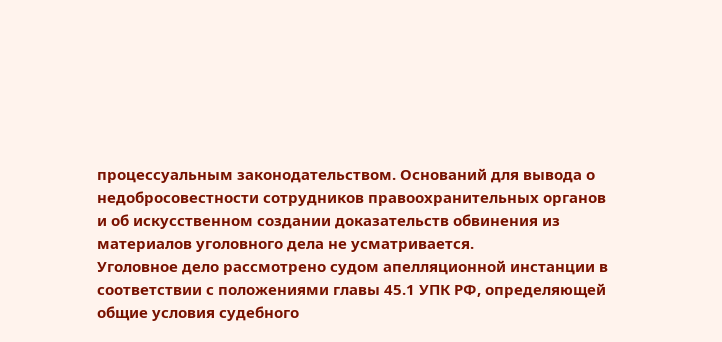процессуальным законодательством. Оснований для вывода о недобросовестности сотрудников правоохранительных органов и об искусственном создании доказательств обвинения из материалов уголовного дела не усматривается.
Уголовное дело рассмотрено судом апелляционной инстанции в соответствии с положениями главы 45.1 УПК РФ, определяющей общие условия судебного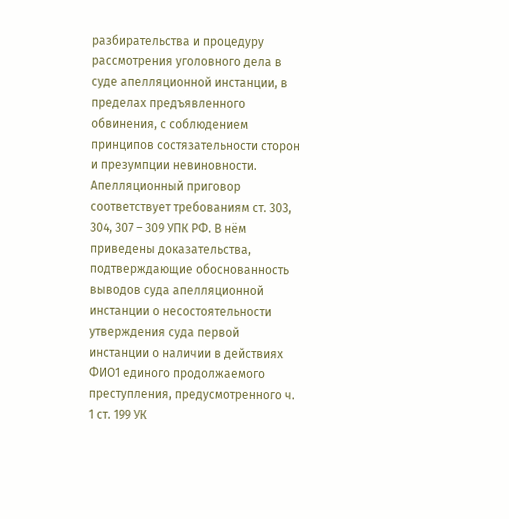разбирательства и процедуру рассмотрения уголовного дела в суде апелляционной инстанции, в пределах предъявленного обвинения, с соблюдением принципов состязательности сторон и презумпции невиновности.
Апелляционный приговор соответствует требованиям ст. 303, 304, 307 – 309 УПК РФ. В нём приведены доказательства, подтверждающие обоснованность выводов суда апелляционной инстанции о несостоятельности утверждения суда первой инстанции о наличии в действиях ФИО1 единого продолжаемого преступления, предусмотренного ч. 1 ст. 199 УК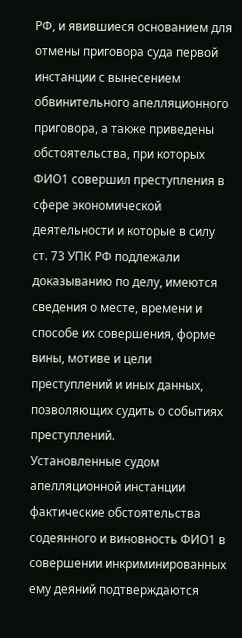РФ, и явившиеся основанием для отмены приговора суда первой инстанции с вынесением обвинительного апелляционного приговора, а также приведены обстоятельства, при которых ФИО1 совершил преступления в сфере экономической деятельности и которые в силу ст. 73 УПК РФ подлежали доказыванию по делу, имеются сведения о месте, времени и способе их совершения, форме вины, мотиве и цели преступлений и иных данных, позволяющих судить о событиях преступлений.
Установленные судом апелляционной инстанции фактические обстоятельства содеянного и виновность ФИО1 в совершении инкриминированных ему деяний подтверждаются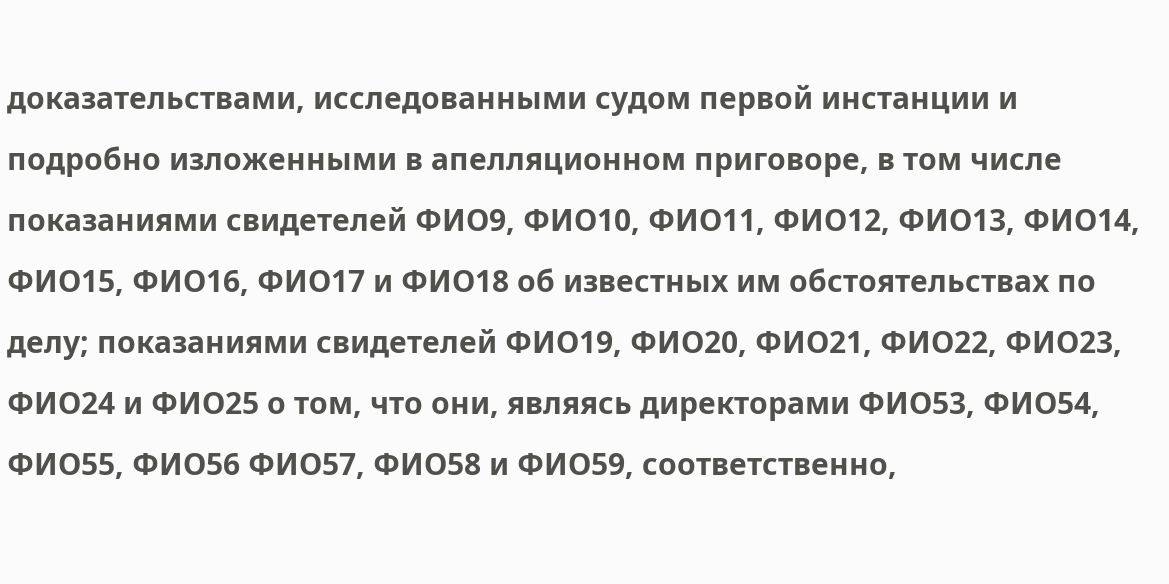доказательствами, исследованными судом первой инстанции и подробно изложенными в апелляционном приговоре, в том числе показаниями свидетелей ФИО9, ФИО10, ФИО11, ФИО12, ФИО13, ФИО14, ФИО15, ФИО16, ФИО17 и ФИО18 об известных им обстоятельствах по делу; показаниями свидетелей ФИО19, ФИО20, ФИО21, ФИО22, ФИО23, ФИО24 и ФИО25 о том, что они, являясь директорами ФИО53, ФИО54, ФИО55, ФИО56 ФИО57, ФИО58 и ФИО59, соответственно,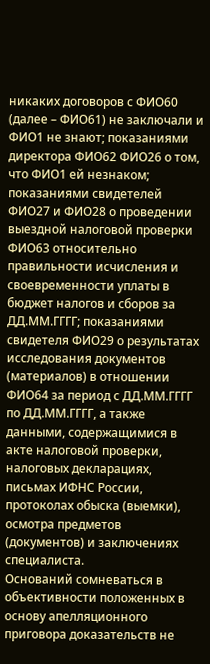никаких договоров с ФИО60 (далее – ФИО61) не заключали и ФИО1 не знают; показаниями директора ФИО62 ФИО26 о том, что ФИО1 ей незнаком; показаниями свидетелей ФИО27 и ФИО28 о проведении выездной налоговой проверки ФИО63 относительно правильности исчисления и своевременности уплаты в бюджет налогов и сборов за ДД.ММ.ГГГГ; показаниями свидетеля ФИО29 о результатах исследования документов (материалов) в отношении ФИО64 за период с ДД.ММ.ГГГГ по ДД.ММ.ГГГГ, а также данными, содержащимися в акте налоговой проверки, налоговых декларациях, письмах ИФНС России, протоколах обыска (выемки), осмотра предметов (документов) и заключениях специалиста.
Оснований сомневаться в объективности положенных в основу апелляционного приговора доказательств не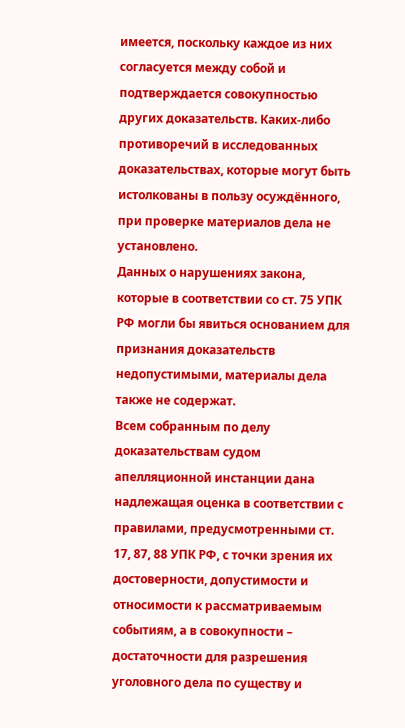имеется, поскольку каждое из них согласуется между собой и подтверждается совокупностью других доказательств. Каких-либо противоречий в исследованных доказательствах, которые могут быть истолкованы в пользу осуждённого, при проверке материалов дела не установлено.
Данных о нарушениях закона, которые в соответствии со ст. 75 УПК РФ могли бы явиться основанием для признания доказательств недопустимыми, материалы дела также не содержат.
Всем собранным по делу доказательствам судом апелляционной инстанции дана надлежащая оценка в соответствии с правилами, предусмотренными ст. 17, 87, 88 УПК РФ, с точки зрения их достоверности, допустимости и относимости к рассматриваемым событиям, а в совокупности – достаточности для разрешения уголовного дела по существу и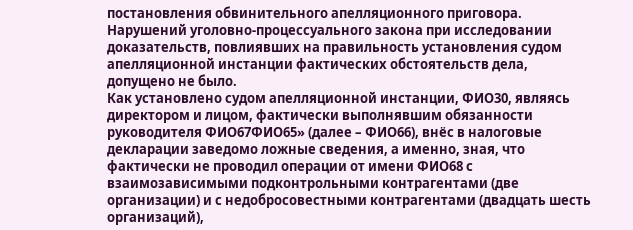постановления обвинительного апелляционного приговора.
Нарушений уголовно-процессуального закона при исследовании доказательств, повлиявших на правильность установления судом апелляционной инстанции фактических обстоятельств дела, допущено не было.
Как установлено судом апелляционной инстанции, ФИО30, являясь директором и лицом, фактически выполнявшим обязанности руководителя ФИО67ФИО65» (далее – ФИО66), внёс в налоговые декларации заведомо ложные сведения, а именно, зная, что фактически не проводил операции от имени ФИО68 с взаимозависимыми подконтрольными контрагентами (две организации) и с недобросовестными контрагентами (двадцать шесть организаций),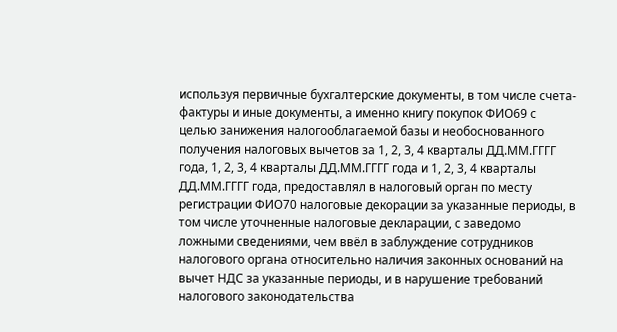используя первичные бухгалтерские документы, в том числе счета-фактуры и иные документы, а именно книгу покупок ФИО69 с целью занижения налогооблагаемой базы и необоснованного получения налоговых вычетов за 1, 2, 3, 4 кварталы ДД.ММ.ГГГГ года, 1, 2, 3, 4 кварталы ДД.ММ.ГГГГ года и 1, 2, 3, 4 кварталы ДД.ММ.ГГГГ года, предоставлял в налоговый орган по месту регистрации ФИО70 налоговые декорации за указанные периоды, в том числе уточненные налоговые декларации, с заведомо ложными сведениями, чем ввёл в заблуждение сотрудников налогового органа относительно наличия законных оснований на вычет НДС за указанные периоды, и в нарушение требований налогового законодательства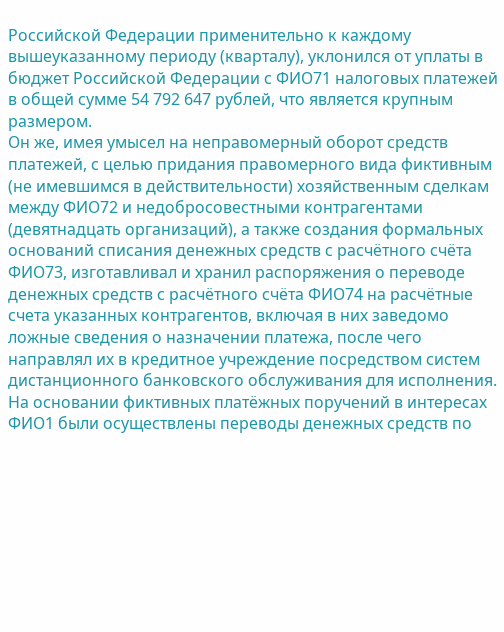Российской Федерации применительно к каждому вышеуказанному периоду (кварталу), уклонился от уплаты в бюджет Российской Федерации с ФИО71 налоговых платежей в общей сумме 54 792 647 рублей, что является крупным размером.
Он же, имея умысел на неправомерный оборот средств платежей, с целью придания правомерного вида фиктивным (не имевшимся в действительности) хозяйственным сделкам между ФИО72 и недобросовестными контрагентами (девятнадцать организаций), а также создания формальных оснований списания денежных средств с расчётного счёта ФИО73, изготавливал и хранил распоряжения о переводе денежных средств с расчётного счёта ФИО74 на расчётные счета указанных контрагентов, включая в них заведомо ложные сведения о назначении платежа, после чего направлял их в кредитное учреждение посредством систем дистанционного банковского обслуживания для исполнения. На основании фиктивных платёжных поручений в интересах ФИО1 были осуществлены переводы денежных средств по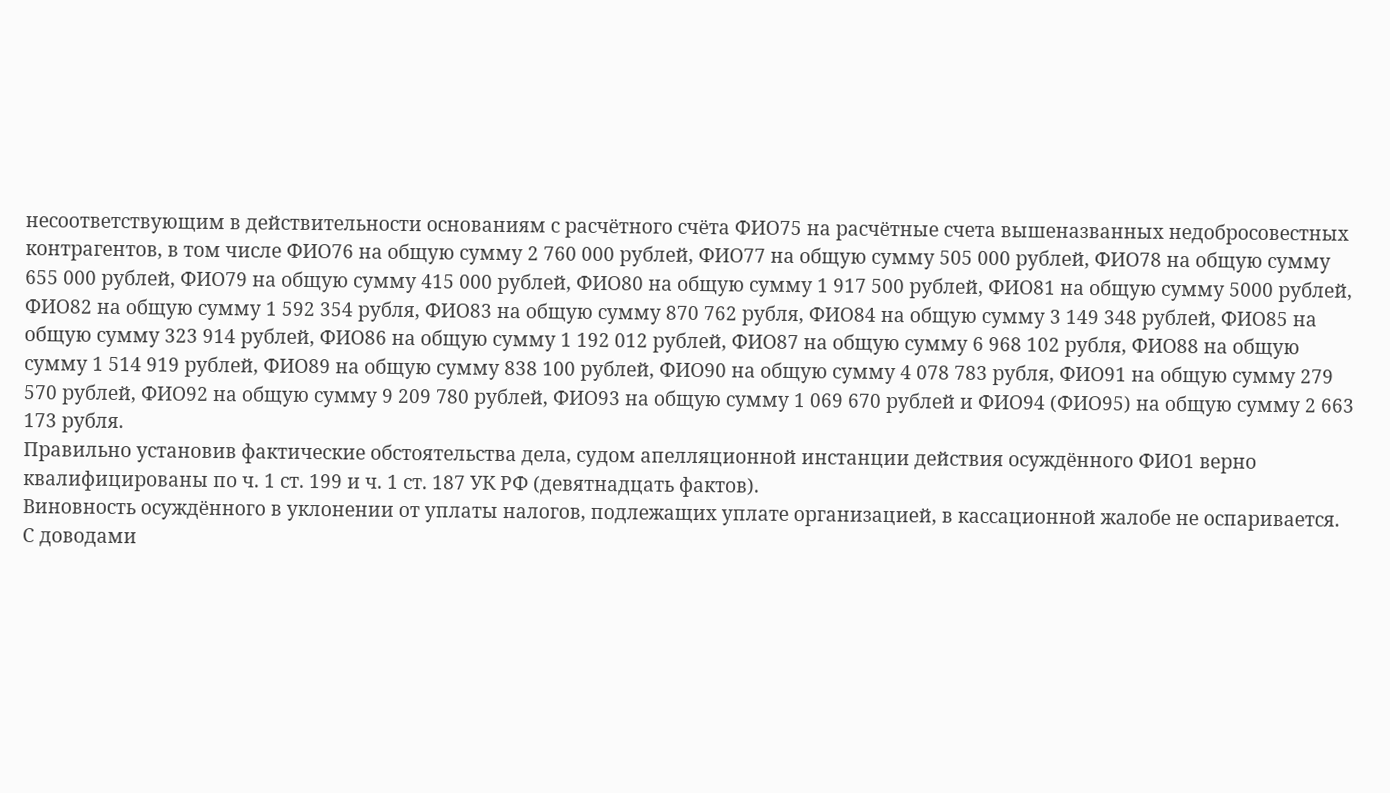несоответствующим в действительности основаниям с расчётного счёта ФИО75 на расчётные счета вышеназванных недобросовестных контрагентов, в том числе ФИО76 на общую сумму 2 760 000 рублей, ФИО77 на общую сумму 505 000 рублей, ФИО78 на общую сумму 655 000 рублей, ФИО79 на общую сумму 415 000 рублей, ФИО80 на общую сумму 1 917 500 рублей, ФИО81 на общую сумму 5000 рублей, ФИО82 на общую сумму 1 592 354 рубля, ФИО83 на общую сумму 870 762 рубля, ФИО84 на общую сумму 3 149 348 рублей, ФИО85 на общую сумму 323 914 рублей, ФИО86 на общую сумму 1 192 012 рублей, ФИО87 на общую сумму 6 968 102 рубля, ФИО88 на общую сумму 1 514 919 рублей, ФИО89 на общую сумму 838 100 рублей, ФИО90 на общую сумму 4 078 783 рубля, ФИО91 на общую сумму 279 570 рублей, ФИО92 на общую сумму 9 209 780 рублей, ФИО93 на общую сумму 1 069 670 рублей и ФИО94 (ФИО95) на общую сумму 2 663 173 рубля.
Правильно установив фактические обстоятельства дела, судом апелляционной инстанции действия осуждённого ФИО1 верно квалифицированы по ч. 1 ст. 199 и ч. 1 ст. 187 УК РФ (девятнадцать фактов).
Виновность осуждённого в уклонении от уплаты налогов, подлежащих уплате организацией, в кассационной жалобе не оспаривается.
С доводами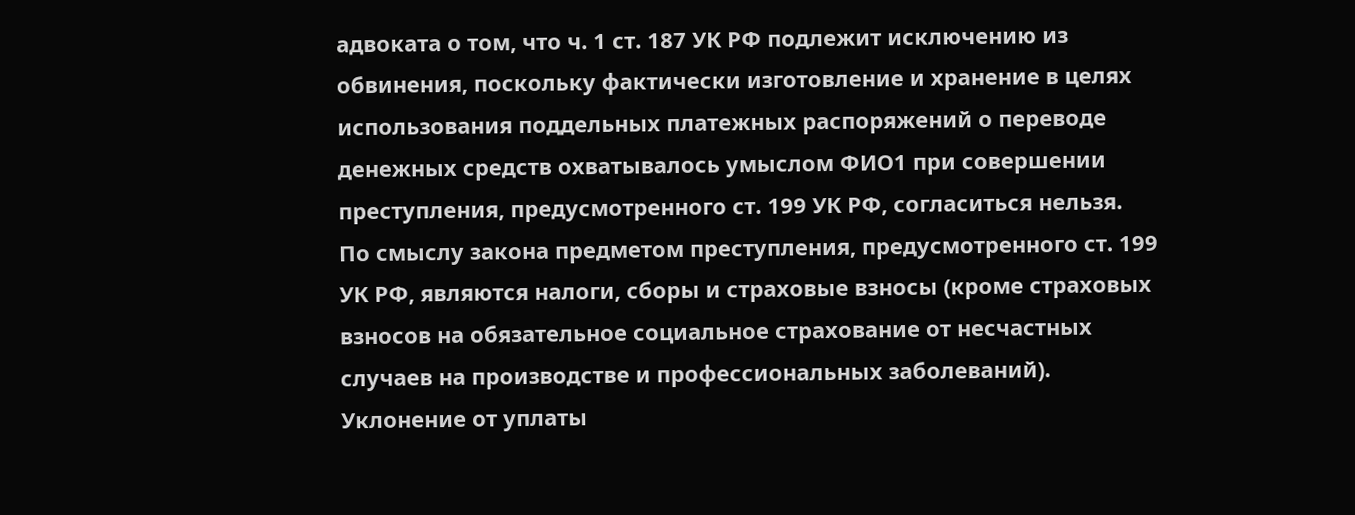адвоката о том, что ч. 1 ст. 187 УК РФ подлежит исключению из обвинения, поскольку фактически изготовление и хранение в целях использования поддельных платежных распоряжений о переводе денежных средств охватывалось умыслом ФИО1 при совершении преступления, предусмотренного ст. 199 УК РФ, согласиться нельзя.
По смыслу закона предметом преступления, предусмотренного ст. 199 УК РФ, являются налоги, сборы и страховые взносы (кроме страховых взносов на обязательное социальное страхование от несчастных случаев на производстве и профессиональных заболеваний). Уклонение от уплаты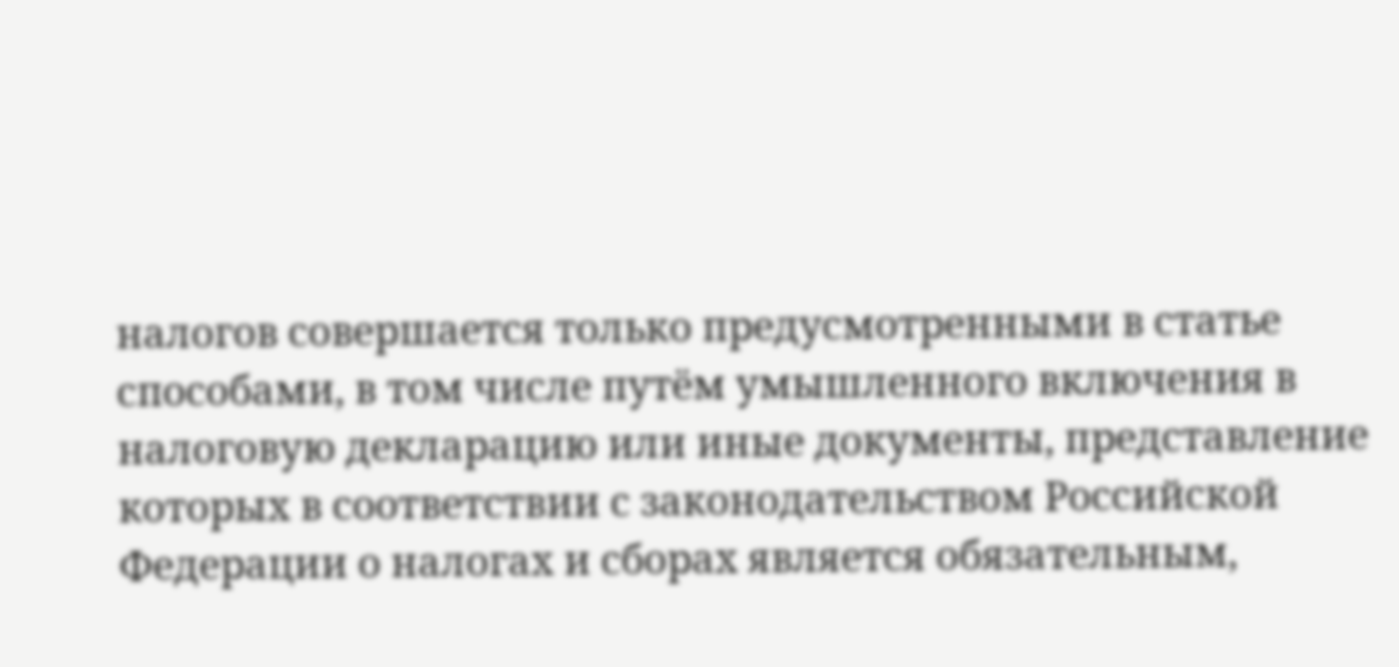налогов совершается только предусмотренными в статье способами, в том числе путём умышленного включения в налоговую декларацию или иные документы, представление которых в соответствии с законодательством Российской Федерации о налогах и сборах является обязательным,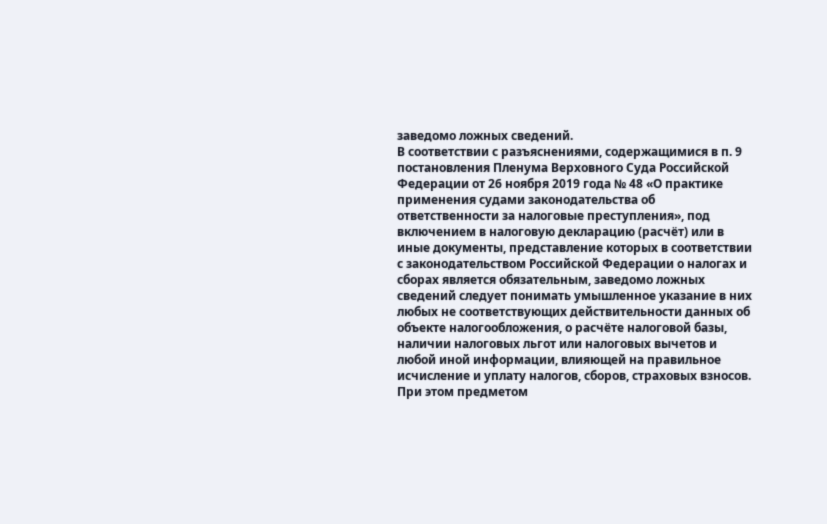заведомо ложных сведений.
В соответствии с разъяснениями, содержащимися в п. 9 постановления Пленума Верховного Суда Российской Федерации от 26 ноября 2019 года № 48 «О практике применения судами законодательства об ответственности за налоговые преступления», под включением в налоговую декларацию (расчёт) или в иные документы, представление которых в соответствии с законодательством Российской Федерации о налогах и сборах является обязательным, заведомо ложных сведений следует понимать умышленное указание в них любых не соответствующих действительности данных об объекте налогообложения, о расчёте налоговой базы, наличии налоговых льгот или налоговых вычетов и любой иной информации, влияющей на правильное исчисление и уплату налогов, сборов, страховых взносов.
При этом предметом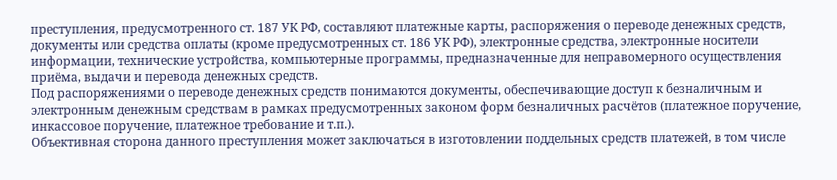преступления, предусмотренного ст. 187 УК РФ, составляют платежные карты, распоряжения о переводе денежных средств, документы или средства оплаты (кроме предусмотренных ст. 186 УК РФ), электронные средства, электронные носители информации, технические устройства, компьютерные программы, предназначенные для неправомерного осуществления приёма, выдачи и перевода денежных средств.
Под распоряжениями о переводе денежных средств понимаются документы, обеспечивающие доступ к безналичным и электронным денежным средствам в рамках предусмотренных законом форм безналичных расчётов (платежное поручение, инкассовое поручение, платежное требование и т.п.).
Объективная сторона данного преступления может заключаться в изготовлении поддельных средств платежей, в том числе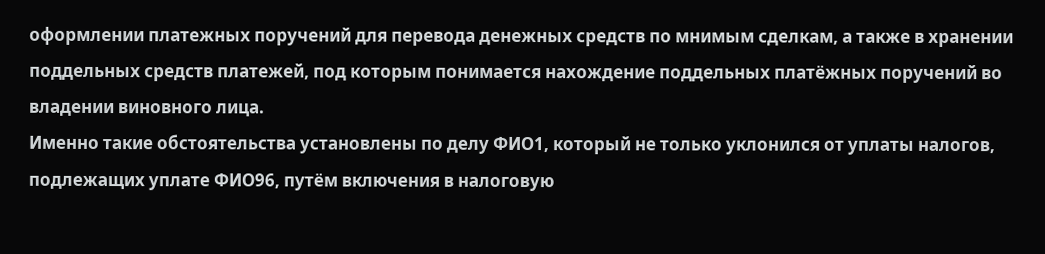оформлении платежных поручений для перевода денежных средств по мнимым сделкам, а также в хранении поддельных средств платежей, под которым понимается нахождение поддельных платёжных поручений во владении виновного лица.
Именно такие обстоятельства установлены по делу ФИО1, который не только уклонился от уплаты налогов, подлежащих уплате ФИО96, путём включения в налоговую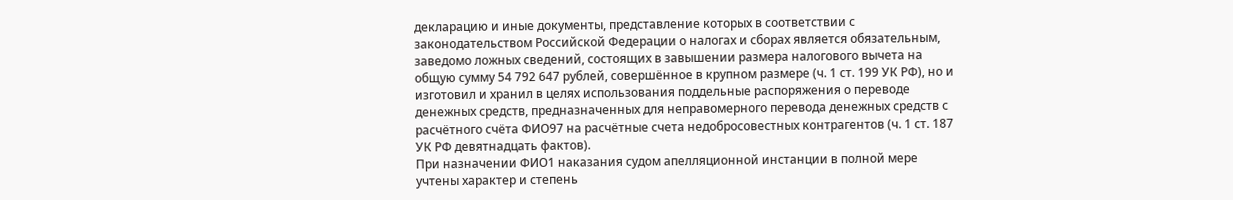декларацию и иные документы, представление которых в соответствии с законодательством Российской Федерации о налогах и сборах является обязательным, заведомо ложных сведений, состоящих в завышении размера налогового вычета на общую сумму 54 792 647 рублей, совершённое в крупном размере (ч. 1 ст. 199 УК РФ), но и изготовил и хранил в целях использования поддельные распоряжения о переводе денежных средств, предназначенных для неправомерного перевода денежных средств с расчётного счёта ФИО97 на расчётные счета недобросовестных контрагентов (ч. 1 ст. 187 УК РФ девятнадцать фактов).
При назначении ФИО1 наказания судом апелляционной инстанции в полной мере учтены характер и степень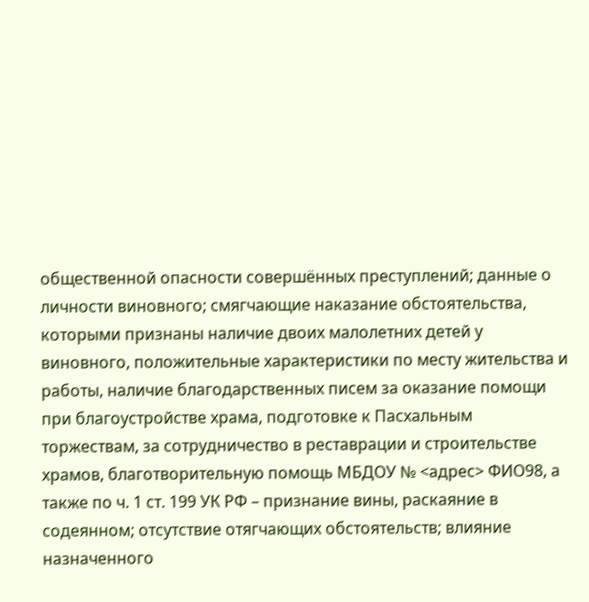общественной опасности совершённых преступлений; данные о личности виновного; смягчающие наказание обстоятельства, которыми признаны наличие двоих малолетних детей у виновного, положительные характеристики по месту жительства и работы, наличие благодарственных писем за оказание помощи при благоустройстве храма, подготовке к Пасхальным торжествам, за сотрудничество в реставрации и строительстве храмов, благотворительную помощь МБДОУ № <адрес> ФИО98, а также по ч. 1 ст. 199 УК РФ – признание вины, раскаяние в содеянном; отсутствие отягчающих обстоятельств; влияние назначенного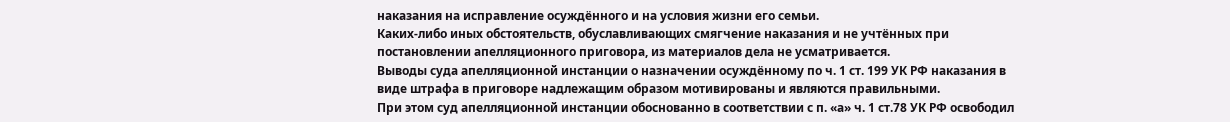наказания на исправление осуждённого и на условия жизни его семьи.
Каких-либо иных обстоятельств, обуславливающих смягчение наказания и не учтённых при постановлении апелляционного приговора, из материалов дела не усматривается.
Выводы суда апелляционной инстанции о назначении осуждённому по ч. 1 ст. 199 УК РФ наказания в виде штрафа в приговоре надлежащим образом мотивированы и являются правильными.
При этом суд апелляционной инстанции обоснованно в соответствии с п. «а» ч. 1 ст.78 УК РФ освободил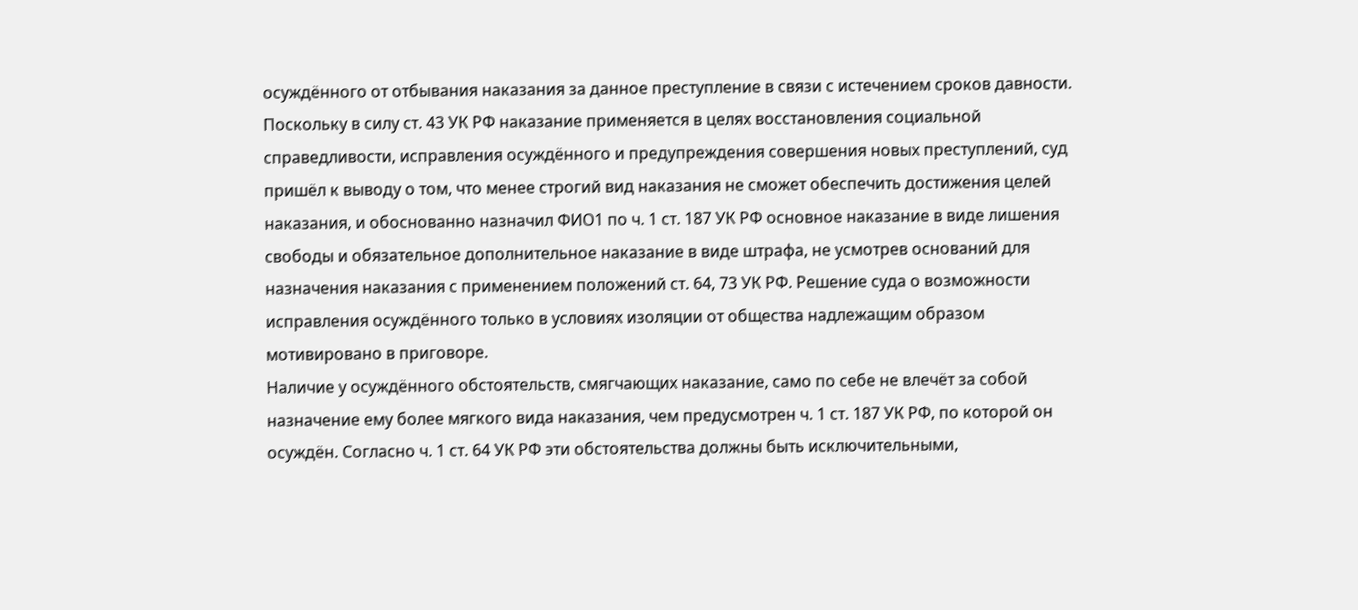осуждённого от отбывания наказания за данное преступление в связи с истечением сроков давности.
Поскольку в силу ст. 43 УК РФ наказание применяется в целях восстановления социальной справедливости, исправления осуждённого и предупреждения совершения новых преступлений, суд пришёл к выводу о том, что менее строгий вид наказания не сможет обеспечить достижения целей наказания, и обоснованно назначил ФИО1 по ч. 1 ст. 187 УК РФ основное наказание в виде лишения свободы и обязательное дополнительное наказание в виде штрафа, не усмотрев оснований для назначения наказания с применением положений ст. 64, 73 УК РФ. Решение суда о возможности исправления осуждённого только в условиях изоляции от общества надлежащим образом мотивировано в приговоре.
Наличие у осуждённого обстоятельств, смягчающих наказание, само по себе не влечёт за собой назначение ему более мягкого вида наказания, чем предусмотрен ч. 1 ст. 187 УК РФ, по которой он осуждён. Согласно ч. 1 ст. 64 УК РФ эти обстоятельства должны быть исключительными,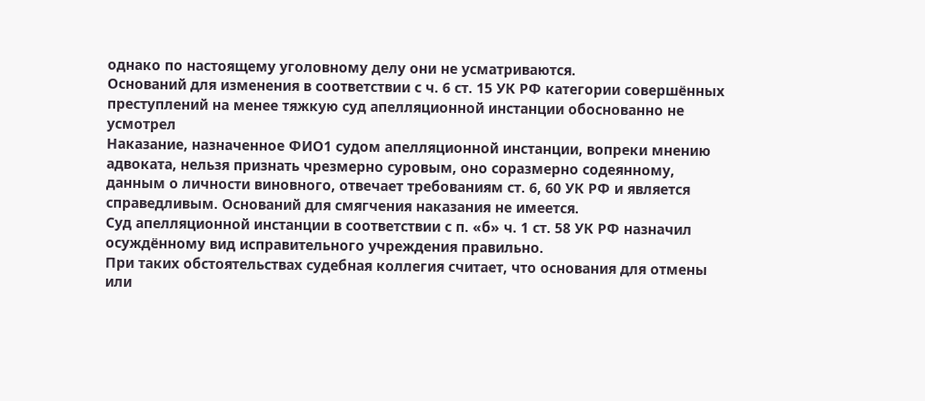однако по настоящему уголовному делу они не усматриваются.
Оснований для изменения в соответствии с ч. 6 ст. 15 УК РФ категории совершённых преступлений на менее тяжкую суд апелляционной инстанции обоснованно не усмотрел
Наказание, назначенное ФИО1 судом апелляционной инстанции, вопреки мнению адвоката, нельзя признать чрезмерно суровым, оно соразмерно содеянному, данным о личности виновного, отвечает требованиям ст. 6, 60 УК РФ и является справедливым. Оснований для смягчения наказания не имеется.
Суд апелляционной инстанции в соответствии с п. «б» ч. 1 ст. 58 УК РФ назначил осуждённому вид исправительного учреждения правильно.
При таких обстоятельствах судебная коллегия считает, что основания для отмены или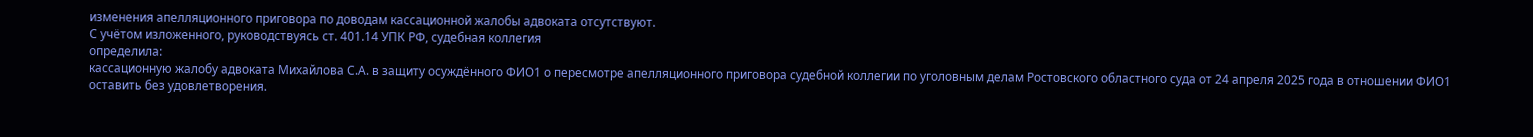изменения апелляционного приговора по доводам кассационной жалобы адвоката отсутствуют.
С учётом изложенного, руководствуясь ст. 401.14 УПК РФ, судебная коллегия
определила:
кассационную жалобу адвоката Михайлова С.А. в защиту осуждённого ФИО1 о пересмотре апелляционного приговора судебной коллегии по уголовным делам Ростовского областного суда от 24 апреля 2025 года в отношении ФИО1 оставить без удовлетворения.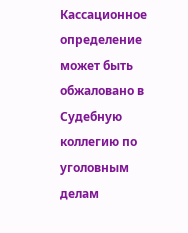Кассационное определение может быть обжаловано в Судебную коллегию по уголовным делам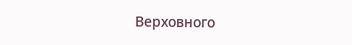Верховного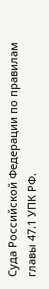Суда Российской Федерации по правилам главы 47.1 УПК РФ.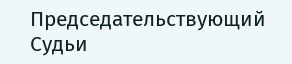Председательствующий
Судьи